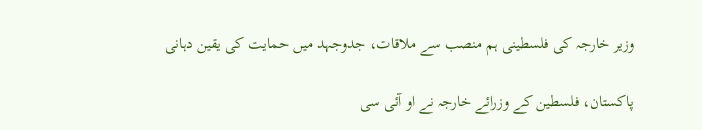وزیر خارجہ کی فلسطینی ہم منصب سے ملاقات، جدوجہد میں حمایت کی یقین دہانی

پاکستان، فلسطین کے وزرائے خارجہ نے او آئی سی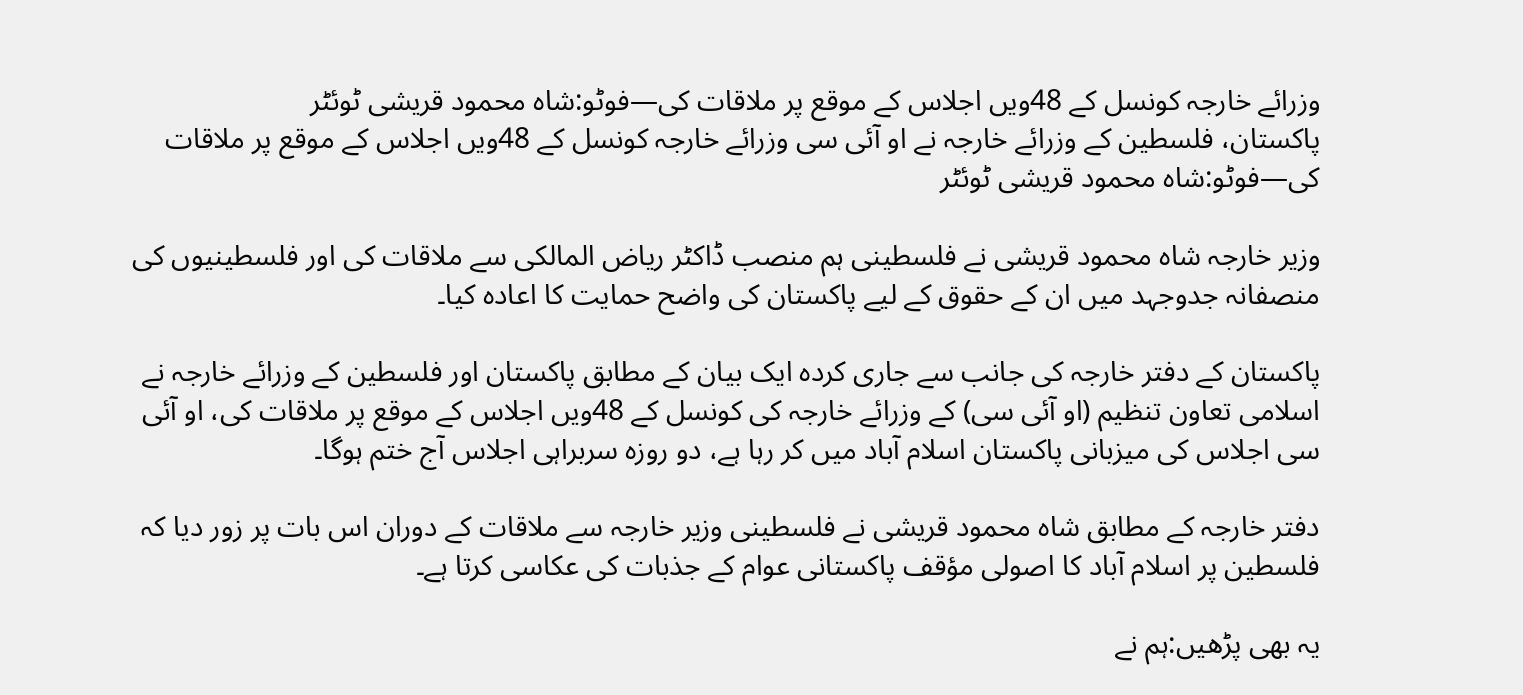وزرائے خارجہ کونسل کے 48ویں اجلاس کے موقع پر ملاقات کی—فوٹو:شاہ محمود قریشی ٹوئٹر
پاکستان، فلسطین کے وزرائے خارجہ نے او آئی سی وزرائے خارجہ کونسل کے 48ویں اجلاس کے موقع پر ملاقات کی—فوٹو:شاہ محمود قریشی ٹوئٹر

وزیر خارجہ شاہ محمود قریشی نے فلسطینی ہم منصب ڈاکٹر ریاض المالکی سے ملاقات کی اور فلسطینیوں کی منصفانہ جدوجہد میں ان کے حقوق کے لیے پاکستان کی واضح حمایت کا اعادہ کیا۔

پاکستان کے دفتر خارجہ کی جانب سے جاری کردہ ایک بیان کے مطابق پاکستان اور فلسطین کے وزرائے خارجہ نے اسلامی تعاون تنظیم (او آئی سی) کے وزرائے خارجہ کی کونسل کے 48ویں اجلاس کے موقع پر ملاقات کی، او آئی سی اجلاس کی میزبانی پاکستان اسلام آباد میں کر رہا ہے، دو روزہ سربراہی اجلاس آج ختم ہوگا۔

دفتر خارجہ کے مطابق شاہ محمود قریشی نے فلسطینی وزیر خارجہ سے ملاقات کے دوران اس بات پر زور دیا کہ فلسطین پر اسلام آباد کا اصولی مؤقف پاکستانی عوام کے جذبات کی عکاسی کرتا ہے۔

یہ بھی پڑھیں:ہم نے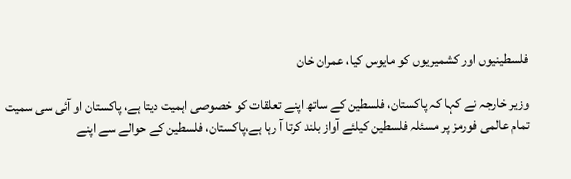فلسطینیوں اور کشمیریوں کو مایوس کیا، عمران خان

وزیر خارجہ نے کہا کہ پاکستان، فلسطین کے ساتھ اپنے تعلقات کو خصوصی اہمیت دیتا ہے، پاکستان او آئی سی سمیت تمام عالمی فورمز پر مسئلہ فلسطین کیلئے آواز بلند کرتا آ رہا ہے،پاکستان، فلسطین کے حوالے سے اپنے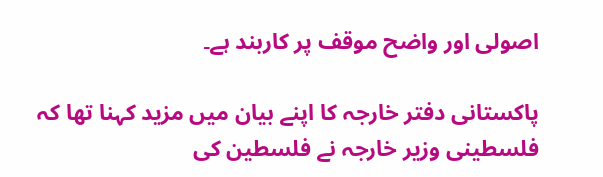اصولی اور واضح موقف پر کاربند ہے۔

پاکستانی دفتر خارجہ کا اپنے بیان میں مزید کہنا تھا کہ فلسطینی وزیر خارجہ نے فلسطین کی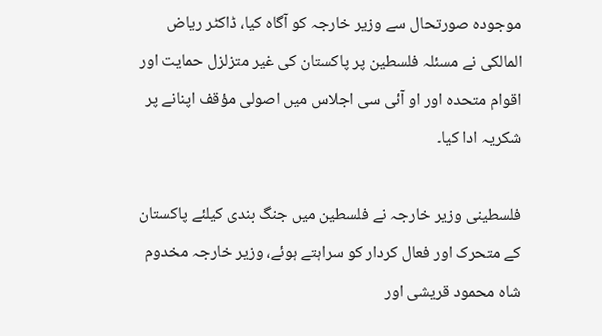موجودہ صورتحال سے وزیر خارجہ کو آگاہ کیا، ڈاکٹر ریاض المالکی نے مسئلہ فلسطین پر پاکستان کی غیر متزلزل حمایت اور اقوام متحدہ اور او آئی سی اجلاس میں اصولی مؤقف اپنانے پر شکریہ ادا کیا۔

فلسطینی وزیر خارجہ نے فلسطین میں جنگ بندی کیلئے پاکستان کے متحرک اور فعال کردار کو سراہتے ہوئے، وزیر خارجہ مخدوم شاہ محمود قریشی اور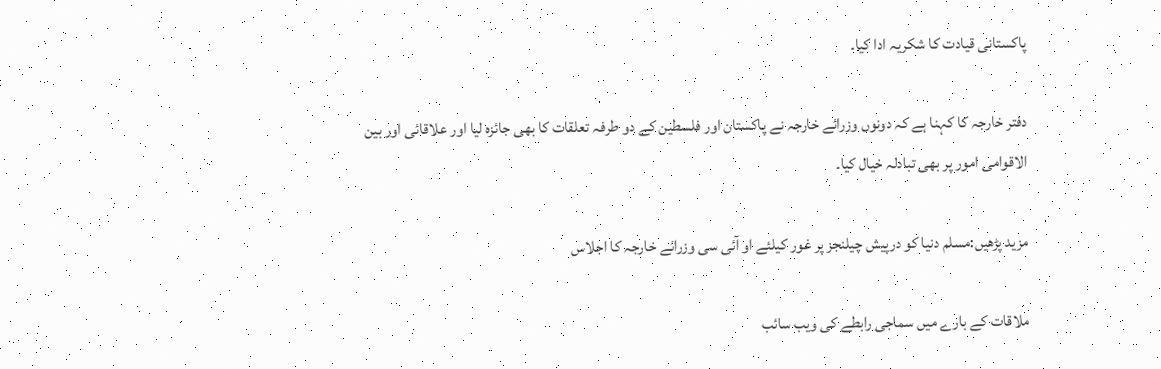پاکستانی قیادت کا شکریہ ادا کیا۔

دفتر خارجہ کا کہنا ہے کہ دونوں وزرائے خارجہ نے پاکستان اور فلسطین کے دو طرفہ تعلقات کا بھی جائزہ لیا اور علاقائی اور بین الاقوامی امور پر بھی تبادلہ خیال کیا۔

مزید پڑھیں:مسلم دنیا کو درپیش چیلنجز پر غور کیلئے او آئی سی وزرائے خارجہ کا اجلاس

ملاقات کے بارے میں سماجی رابطے کی ویب سائب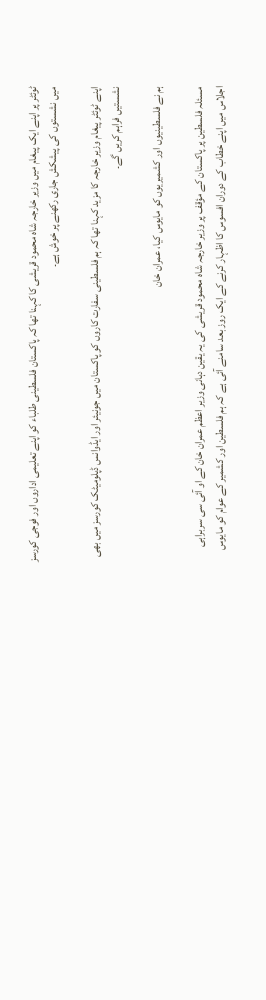ٹوئٹر پر اپنے ایک پیغام میں وزیر خارجہ شاہ محمود قریشی کا کہنا تھا کہ پاکستان فلسطینی طلباء کو اپنے تعلیمی اداروں اور فوجی کورسز میں نشستوں کی پیشکش جاری رکھنے پر خوش ہے۔

اپنے ٹوئٹر پیغام وزیر خارجہ کا مزید کہنا تھا کہ ہم فلسطینی سفارت کاروں کو پاکستان میں جونیئر اور ایڈوانس ڈپلومیٹک کورسز میں بھی نشستیں فراہم کریں گے۔

ہم نے فلسطینیوں اور کشمیریوں کو مایوس کیا، عمران خان

مسئلہ فلسطین پر پاکستان کے مؤقف پر وزیر خارجہ شاہ محمود قریشی کی یہ یقین دہانی وزیر اعظم عمران خان کے او آئی سی سربراہی اجلاس میں اپنے خطاب کے دوران افسوس کا اظہار کرنے کے ایک روز بعد سامنے آئی ہے کہ ہم فلسطین اور کشمیر کے عوام کو مایوس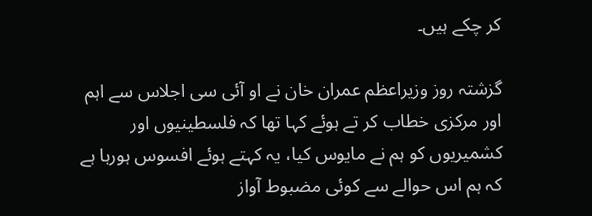کر چکے ہیں۔

گزشتہ روز وزیراعظم عمران خان نے او آئی سی اجلاس سے اہم اور مرکزی خطاب کر تے ہوئے کہا تھا کہ فلسطینیوں اور کشمیریوں کو ہم نے مایوس کیا، یہ کہتے ہوئے افسوس ہورہا ہے کہ ہم اس حوالے سے کوئی مضبوط آواز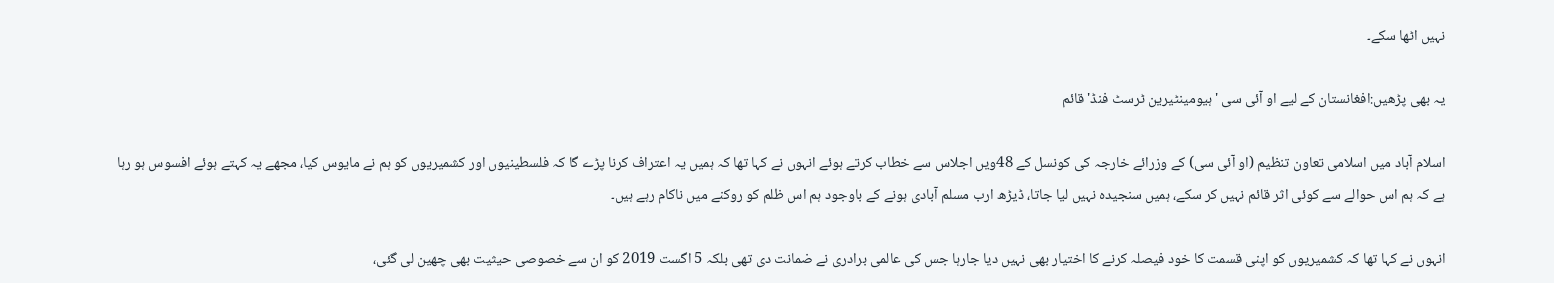نہیں اٹھا سکے۔

یہ بھی پڑھیں:افغانستان کے لیے او آئی سی 'ہیومینٹیرین ٹرسٹ فنڈ' قائم

اسلام آباد میں اسلامی تعاون تنظیم (او آئی سی) کے وزرائے خارجہ کی کونسل کے 48ویں اجلاس سے خطاب کرتے ہوئے انہوں نے کہا تھا کہ ہمیں یہ اعتراف کرنا پڑے گا کہ فلسطینیوں اور کشمیریوں کو ہم نے مایوس کیا، مجھے یہ کہتے ہوئے افسوس ہو رہا ہے کہ ہم اس حوالے سے کوئی اثر قائم نہیں کر سکے، ہمیں سنجیدہ نہیں لیا جاتا، ڈیڑھ ارب مسلم آبادی ہونے کے باوجود ہم اس ظلم کو روکنے میں ناکام رہے ہیں۔

انہوں نے کہا تھا کہ کشمیریوں کو اپنی قسمت کا خود فیصلہ کرنے کا اختیار بھی نہیں دیا جارہا جس کی عالمی برادری نے ضمانت دی تھی بلکہ 5 اگست 2019 کو ان سے خصوصی حیثیت بھی چھین لی گئی،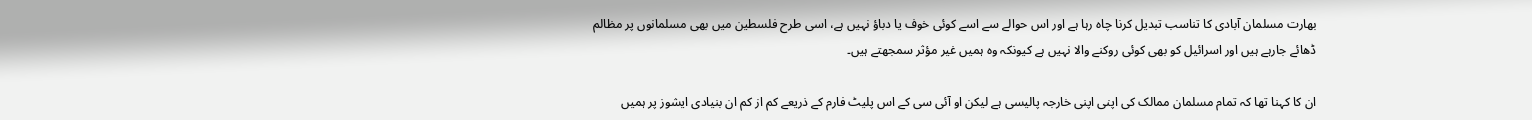بھارت مسلمان آبادی کا تناسب تبدیل کرنا چاہ رہا ہے اور اس حوالے سے اسے کوئی خوف یا دباؤ نہیں ہے، اسی طرح فلسطین میں بھی مسلمانوں پر مظالم ڈھائے جارہے ہیں اور اسرائیل کو بھی کوئی روکنے والا نہیں ہے کیونکہ وہ ہمیں غیر مؤثر سمجھتے ہیں۔

ان کا کہنا تھا کہ تمام مسلمان ممالک کی اپنی اپنی خارجہ پالیسی ہے لیکن او آئی سی کے اس پلیٹ فارم کے ذریعے کم از کم ان بنیادی ایشوز پر ہمیں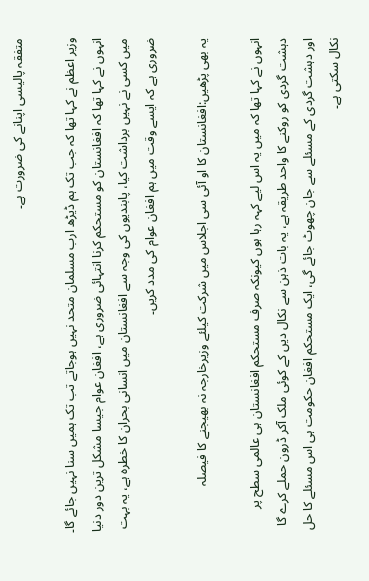متفقہ پالیسی اپنانے کی ضرورت ہے۔

وزیر اعظم نے کہا تھا کہ جب تک ہم ڈیڑھ ارب مسلمان متحد نہیں ہوجاتے تب تک ہمیں سنا نہیں جائے گا۔ انہوں نے کہا تھا کہ افغانستان کو مستحکم کرنا انتہائی ضروری ہے، افغان عوام جیسا مشکل ترین دور دنیا میں کسی نے نہیں برداشت کیا، پابندیوں کی وجہ سے افغانستان میں انسانی بحران کا خطرہ ہے، یہ بہت ضروری ہے کہ ایسے وقت میں ہم افغان عوام کی مدد کریں۔

یہ بھی پڑھیں:افغانستان کا او آئی سی اجلاس میں شرکت کیلئے وزیرخارجہ نہ بھیجنے کا فیصلہ

انہوں نے کہا تھا کہ میں یہ اس لیے کہہ رہا ہوں کیونکہ صرف مستحکم افغانستان ہی عالمی سطح پر دہشت گردی کو روکنے کا واحد طریقہ ہے، یہ بات ذہن سے نکال دیں کے کوئی ملک آکر ڈرون حملے کرے گا اور دہشت گردی کے مسئلے سے جان چھوٹ جائے گی، ایک مستحکم افغان حکومت ہی اس مسئلے کا حل نکال سکتی ہے۔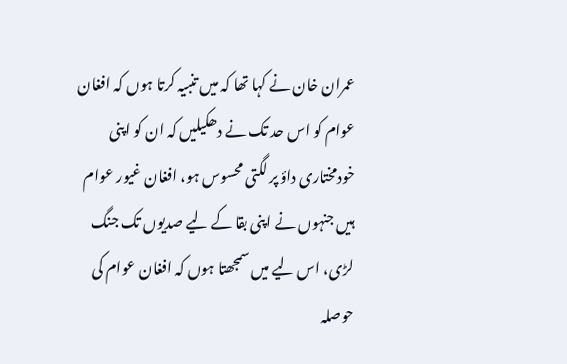عمران خان نے کہا تھا کہ میں تنبیہ کرتا ہوں کہ افغان عوام کو اس حد تک نے دھکیلیں کہ ان کو اپنی خودمختاری داؤ پر لگتی محسوس ہو، افغان غیور عوام ہیں جنہوں نے اپنی بقا کے لیے صدیوں تک جنگ لڑی، اس لیے میں سمجھتا ہوں کہ افغان عوام کی حوصلہ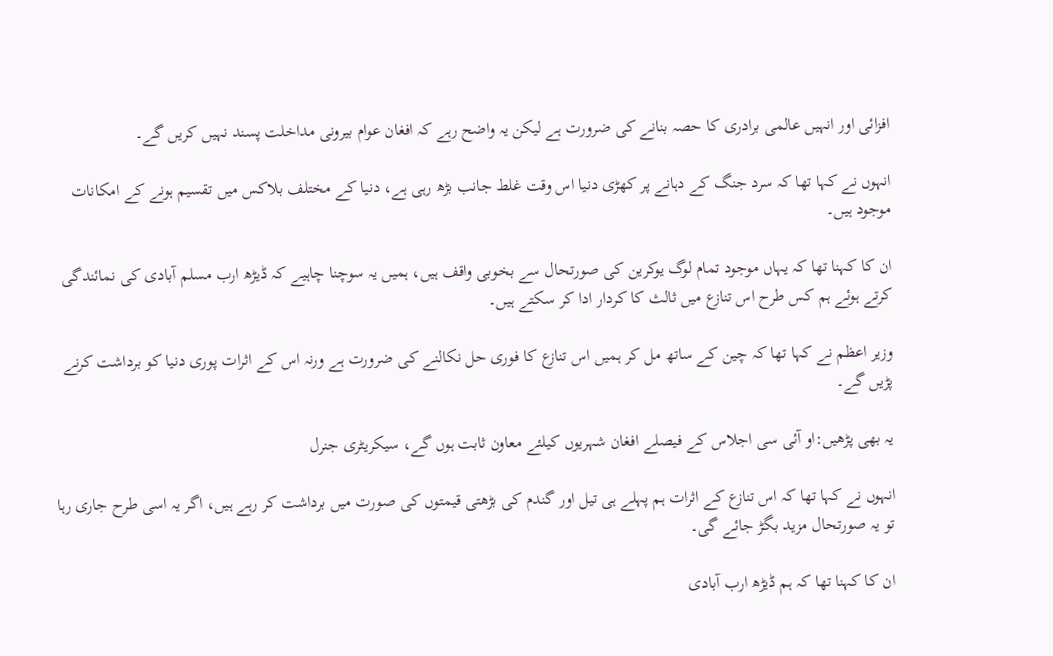افزائی اور انہیں عالمی برادری کا حصہ بنانے کی ضرورت ہے لیکن یہ واضح رہے کہ افغان عوام بیرونی مداخلت پسند نہیں کریں گے۔

انہوں نے کہا تھا کہ سرد جنگ کے دہانے پر کھڑی دنیا اس وقت غلط جانب بڑھ رہی ہے، دنیا کے مختلف بلاکس میں تقسیم ہونے کے امکانات موجود ہیں۔

ان کا کہنا تھا کہ یہاں موجود تمام لوگ یوکرین کی صورتحال سے بخوبی واقف ہیں، ہمیں یہ سوچنا چاہیے کہ ڈیڑھ ارب مسلم آبادی کی نمائندگی کرتے ہوئے ہم کس طرح اس تنازع میں ثالث کا کردار ادا کر سکتے ہیں۔

وزیر اعظم نے کہا تھا کہ چین کے ساتھ مل کر ہمیں اس تنازع کا فوری حل نکالنے کی ضرورت ہے ورنہ اس کے اثرات پوری دنیا کو برداشت کرنے پڑیں گے۔

یہ بھی پڑھیں:او آئی سی اجلاس کے فیصلے افغان شہریوں کیلئے معاون ثابت ہوں گے، سیکریٹری جنرل

انہوں نے کہا تھا کہ اس تنازع کے اثرات ہم پہلے ہی تیل اور گندم کی بڑھتی قیمتوں کی صورت میں برداشت کر رہے ہیں، اگر یہ اسی طرح جاری رہا تو یہ صورتحال مزید بگڑ جائے گی۔

ان کا کہنا تھا کہ ہم ڈیڑھ ارب آبادی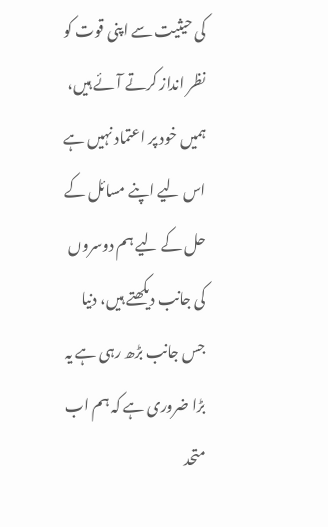کی حیثیت سے اپنی قوت کو نظر انداز کرتے آئے ہیں، ہمیں خود پر اعتماد نہیں ہے اس لیے اپنے مسائل کے حل کے لیے ہم دوسروں کی جانب دیکھتے ہیں، دنیا جس جانب بڑھ رہی ہے یہ بڑا ضروری ہے کہ ہم اب متحد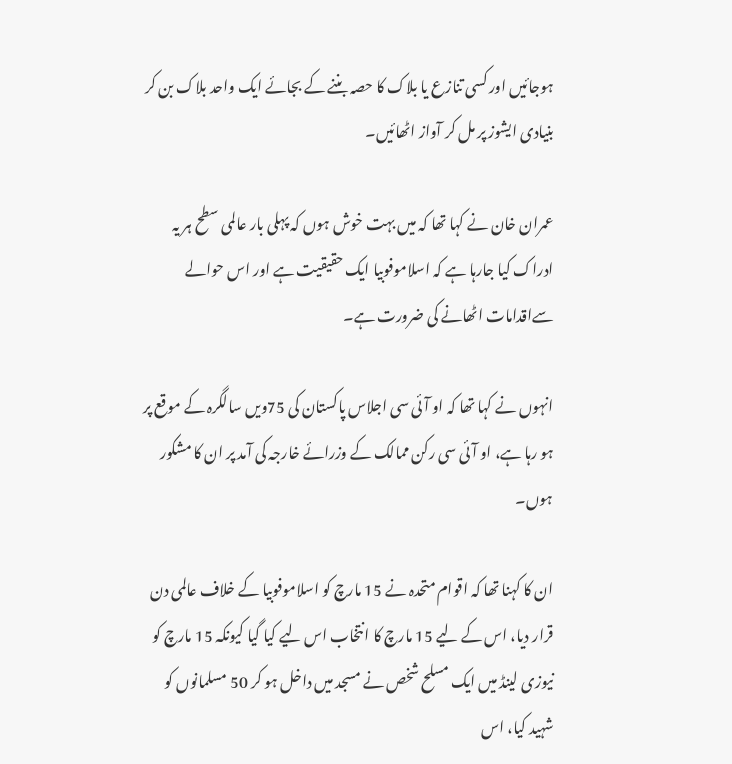ہوجائیں اور کسی تنازع یا بلاک کا حصہ بننے کے بجائے ایک واحد بلاک بن کر بنیادی ایشوز پر مل کر آواز اٹھائیں۔

عمران خان نے کہا تھا کہ میں بہت خوش ہوں کہ پہلی بار عالمی سطح ہر یہ ادراک کیا جارہا ہے کہ اسلاموفوبیا ایک حقیقیت ہے اور اس حوالے سےاقدامات اٹھانے کی ضرورت ہے۔

انہوں نے کہا تھا کہ او آئی سی اجلاس پاکستان کی 75ویں سالگرہ کے موقع پر ہو رہا ہے، او آئی سی رکن ممالک کے وزرائے خارجہ کی آمد پر ان کا مشکور ہوں۔

ان کا کہنا تھا کہ اقوام متحدہ نے 15 مارچ کو اسلاموفوبیا کے خلاف عالمی دن قرار دیا، اس کے لیے 15 مارچ کا انتخاب اس لیے کیا گیا کیونکہ 15 مارچ کو نیوزی لینڈ میں ایک مسلح شخص نے مسجد میں داخل ہو کر 50 مسلمانوں کو شہید کیا، اس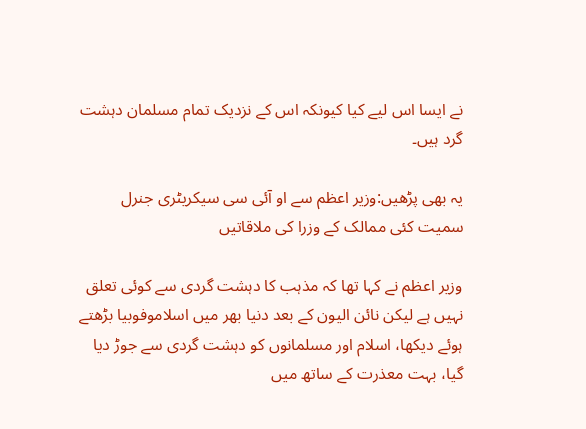نے ایسا اس لیے کیا کیونکہ اس کے نزدیک تمام مسلمان دہشت گرد ہیں۔

یہ بھی پڑھیں:وزیر اعظم سے او آئی سی سیکریٹری جنرل سمیت کئی ممالک کے وزرا کی ملاقاتیں

وزیر اعظم نے کہا تھا کہ مذہب کا دہشت گردی سے کوئی تعلق نہیں ہے لیکن نائن الیون کے بعد دنیا بھر میں اسلاموفوبیا بڑھتے ہوئے دیکھا، اسلام اور مسلمانوں کو دہشت گردی سے جوڑ دیا گیا، بہت معذرت کے ساتھ میں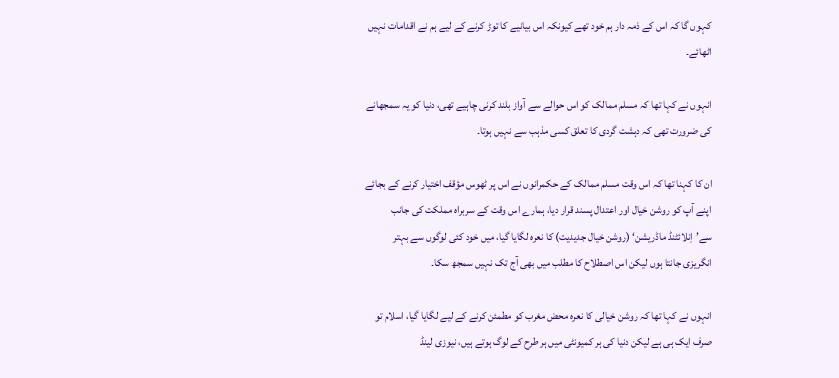کہوں گا کہ اس کے ذمہ دار ہم خود تھے کیونکہ اس بیانیے کا توڑ کرنے کے لیے ہم نے اقدامات نہیں اٹھائے۔

انہوں نے کہا تھا کہ مسلم ممالک کو اس حوالے سے آواز بلند کرنی چاہیے تھی، دنیا کو یہ سمجھانے کی ضرورت تھی کہ دہشت گردی کا تعلق کسی مذہب سے نہیں ہوتا۔

ان کا کہنا تھا کہ اس وقت مسلم ممالک کے حکمرانوں نے اس پر ٹھوس مؤقف اختیار کرنے کے بجائے اپنے آپ کو روشن خیال اور اعتدال پسند قرار دیا، ہمارے اس وقت کے سربراہ مملکت کی جانب سے’اِنلائٹنڈ ماڈریشن‘ (روشن خیال جدیدیت) کا نعرہ لگایا گیا، میں خود کئی لوگوں سے بہتر انگریزی جانتا ہوں لیکن اس اصطلاح کا مطلب میں بھی آج تک نہیں سمجھ سکا۔

انہوں نے کہا تھا کہ روشن خیالی کا نعرہ محض مغرب کو مطمئن کرنے کے لیے لگایا گیا، اسلام تو صرف ایک ہی ہے لیکن دنیا کی ہر کمیونٹی میں ہر طرح کے لوگ ہوتے ہیں، نیوزی لینڈ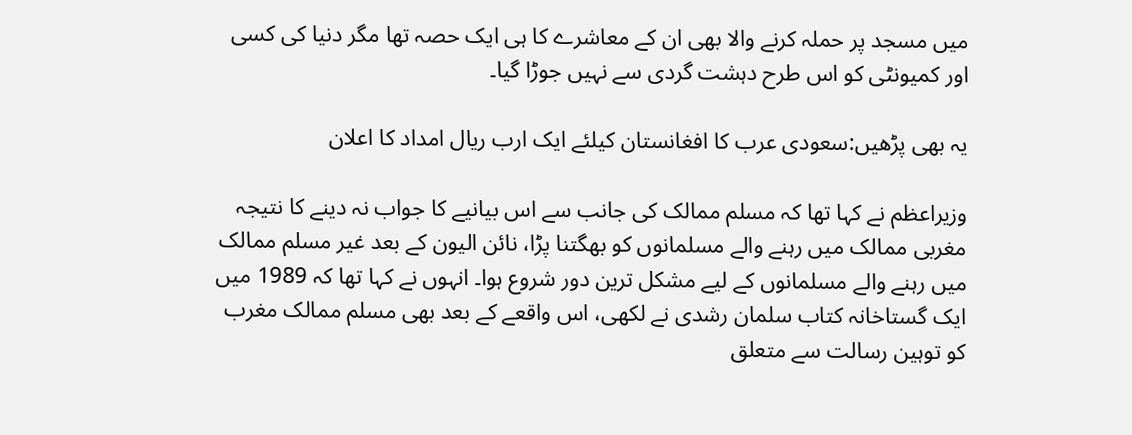میں مسجد پر حملہ کرنے والا بھی ان کے معاشرے کا ہی ایک حصہ تھا مگر دنیا کی کسی اور کمیونٹی کو اس طرح دہشت گردی سے نہیں جوڑا گیا۔

یہ بھی پڑھیں:سعودی عرب کا افغانستان کیلئے ایک ارب ریال امداد کا اعلان

وزیراعظم نے کہا تھا کہ مسلم ممالک کی جانب سے اس بیانیے کا جواب نہ دینے کا نتیجہ مغربی ممالک میں رہنے والے مسلمانوں کو بھگتنا پڑا، نائن الیون کے بعد غیر مسلم ممالک میں رہنے والے مسلمانوں کے لیے مشکل ترین دور شروع ہوا۔ انہوں نے کہا تھا کہ 1989 میں ایک گستاخانہ کتاب سلمان رشدی نے لکھی، اس واقعے کے بعد بھی مسلم ممالک مغرب کو توہین رسالت سے متعلق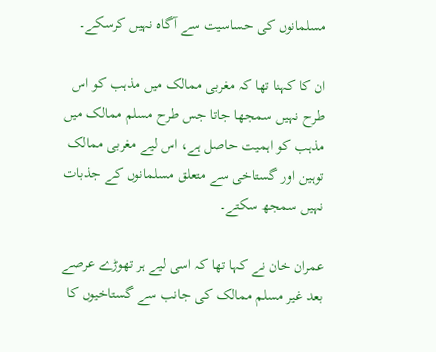مسلمانوں کی حساسیت سے آگاہ نہیں کرسکے۔

ان کا کہنا تھا کہ مغربی ممالک میں مذہب کو اس طرح نہیں سمجھا جاتا جس طرح مسلم ممالک میں مذہب کو اہمیت حاصل ہے، اس لیے مغربی ممالک توہین اور گستاخی سے متعلق مسلمانوں کے جذبات نہیں سمجھ سکتے۔

عمران خان نے کہا تھا کہ اسی لیے ہر تھوڑے عرصے بعد غیر مسلم ممالک کی جانب سے گستاخیوں کا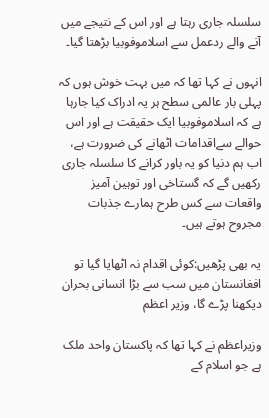سلسلہ جاری رہتا ہے اور اس کے نتیجے میں آنے والے ردعمل سے اسلاموفوبیا بڑھتا گیا۔

انہوں نے کہا تھا کہ میں بہت خوش ہوں کہ پہلی بار عالمی سطح ہر یہ ادراک کیا جارہا ہے کہ اسلاموفوبیا ایک حقیقت ہے اور اس حوالے سےاقدامات اٹھانے کی ضرورت ہے، اب ہم دنیا کو یہ باور کرانے کا سلسلہ جاری رکھیں گے کہ گستاخی اور توہین آمیز واقعات سے کس طرح ہمارے جذبات مجروح ہوتے ہیں۔

یہ بھی پڑھیں:کوئی اقدام نہ اٹھایا گیا تو افغانستان میں سب سے بڑا انسانی بحران دیکھنا پڑے گا، وزیر اعظم

وزیراعظم نے کہا تھا کہ پاکستان واحد ملک ہے جو اسلام کے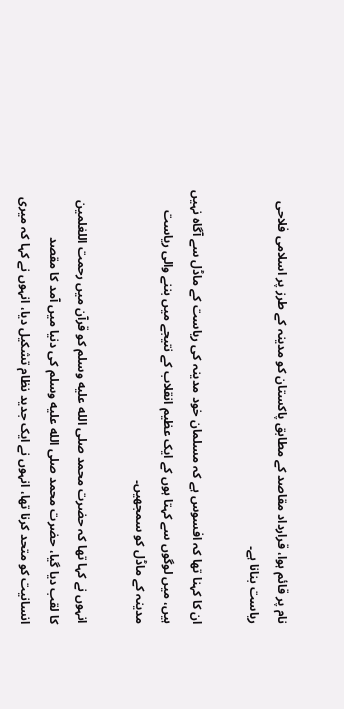نام پر قائم ہوا، قرارداد مقاصد کے مطابق پاکستان کو مدینہ کے طرز پر اسلامی فلاحی ریاست بنانا ہے۔

ان کا کہنا تھا کہ افسوس ہے کہ مسلمان خود مدینہ کی ریاست کے ماڈل سے آگاہ نہیں ہیں، میں لوگوں سے کہتا ہوں کے ایک عظیم انقلاب کے نتیجے میں بننے والی ریاست مدینہ کے ماڈل کو سمجھیں۔

انہوں نے کہا تھا کہ حضرت محمد صلى الله عليه وسلم کو قرآن میں رحمت اللعٰلمین کا لقب دیا گیا، حضرت محمد صلى الله عليه وسلم کی دنیا میں آمد کا مقصد انسانیت کو متحد کرنا تھا، انہوں نے ایک جدید نظام تشکیل دیا، انہوں نے کہا کہ میری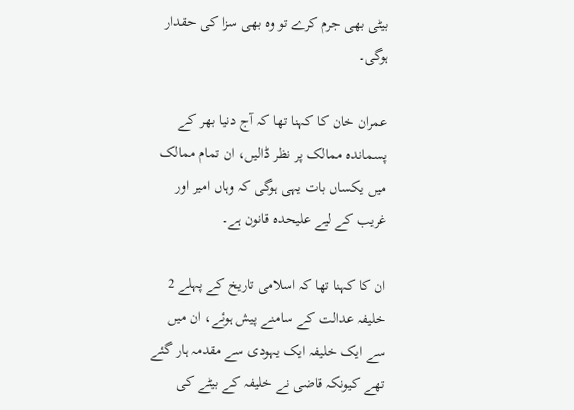بیٹی بھی جرم کرے تو وہ بھی سزا کی حقدار ہوگی۔

عمران خان کا کہنا تھا کہ آج دنیا بھر کے پسماندہ ممالک پر نظر ڈالیں، ان تمام ممالک میں یکساں بات یہی ہوگی کہ وہاں امیر اور غریب کے لیے علیحدہ قانون ہے۔

ان کا کہنا تھا کہ اسلامی تاریخ کے پہلے 2 خلیفہ عدالت کے سامنے پیش ہوئے، ان میں سے ایک خلیفہ ایک یہودی سے مقدمہ ہار گئے تھے کیونکہ قاضی نے خلیفہ کے بیٹے کی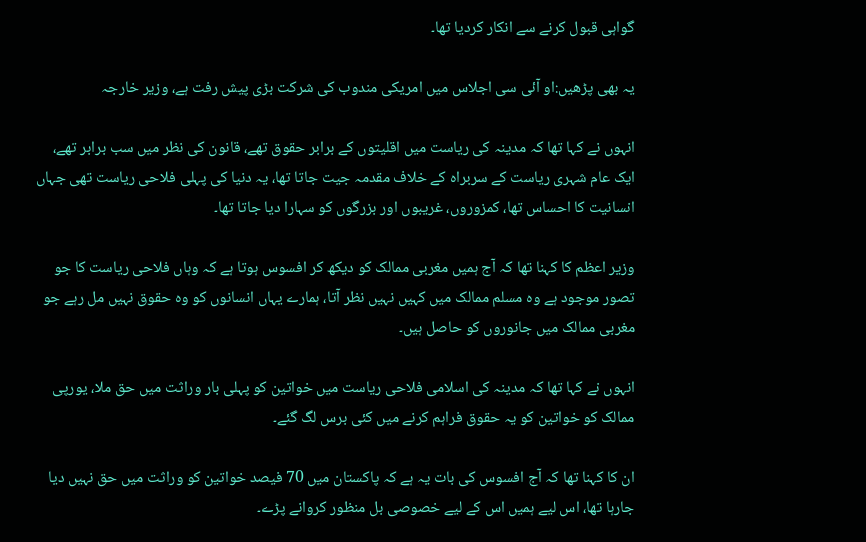گواہی قبول کرنے سے انکار کردیا تھا۔

یہ بھی پڑھیں:او آئی سی اجلاس میں امریکی مندوب کی شرکت بڑی پیش رفت ہے، وزیر خارجہ

انہوں نے کہا تھا کہ مدینہ کی ریاست میں اقلیتوں کے برابر حقوق تھے، قانون کی نظر میں سب برابر تھے، ایک عام شہری ریاست کے سربراہ کے خلاف مقدمہ جیت جاتا تھا، یہ دنیا کی پہلی فلاحی ریاست تھی جہاں انسانیت کا احساس تھا، کمزوروں، غریبوں اور بزرگوں کو سہارا دیا جاتا تھا۔

وزیر اعظم کا کہنا تھا کہ آج ہمیں مغربی ممالک کو دیکھ کر افسوس ہوتا ہے کہ وہاں فلاحی ریاست کا جو تصور موجود ہے وہ مسلم ممالک میں کہیں نہیں نظر آتا، ہمارے یہاں انسانوں کو وہ حقوق نہیں مل رہے جو مغربی ممالک میں جانوروں کو حاصل ہیں۔

انہوں نے کہا تھا کہ مدینہ کی اسلامی فلاحی ریاست میں خواتین کو پہلی بار وراثت میں حق ملا، یورپی ممالک کو خواتین کو یہ حقوق فراہم کرنے میں کئی برس لگ گئے۔

ان کا کہنا تھا کہ آج افسوس کی بات یہ ہے کہ پاکستان میں 70 فیصد خواتین کو وراثت میں حق نہیں دیا جارہا تھا، اس لیے ہمیں اس کے لیے خصوصی بل منظور کروانے پڑے۔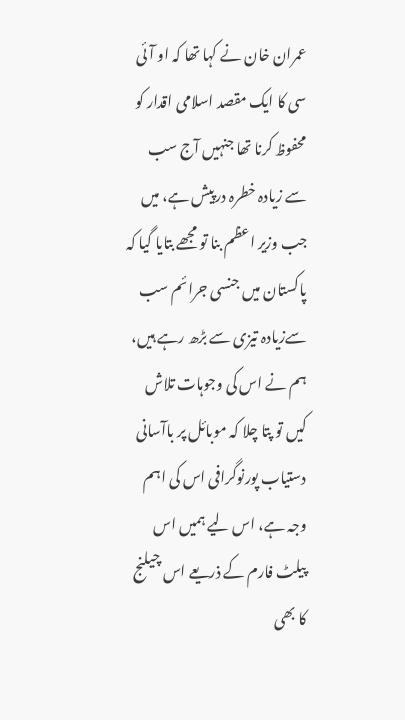عمران خان نے کہا تھا کہ او آئی سی کا ایک مقصد اسلامی اقدار کو محفوظ کرنا تھا جنہیں آج سب سے زیادہ خطرہ درپیش ہے، میں جب وزیر اعظم بنا تو مجھے بتایا گیا کہ پاکستان میں جنسی جرائم سب سےزیادہ تیزی سے بڑھ رہے ہیں، ہم نے اس کی وجوہات تلاش کیں تو پتا چلا کہ موبائل پر باآسانی دستیاب پورنوگرافی اس کی اہم وجہ ہے، اس لیے ہمیں اس پیلٹ فارم کے ذریعے اس چیلنج کا بھی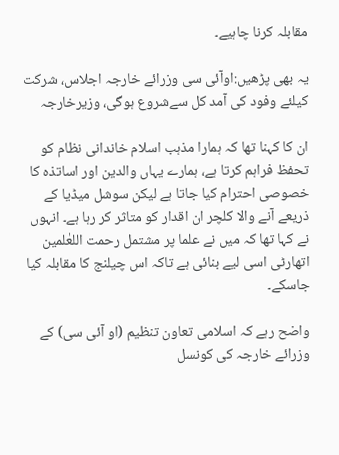مقابلہ کرنا چاہیے۔

یہ بھی پڑھیں:اوآئی سی وزرائے خارجہ اجلاس، شرکت کیلئے وفود کی آمد کل سےشروع ہوگی، وزیرخارجہ

ان کا کہنا تھا کہ ہمارا مذہب اسلام خاندانی نظام کو تحفظ فراہم کرتا ہے، ہمارے یہاں والدین اور اساتذہ کا خصوصی احترام کیا جاتا ہے لیکن سوشل میڈیا کے ذریعے آنے والا کلچر ان اقدار کو متاثر کر رہا ہے۔ انہوں نے کہا تھا کہ میں نے علما پر مشتمل رحمت اللعٰلمین اتھارٹی اسی لیے بنائی ہے تاکہ اس چیلنج کا مقابلہ کیا جاسکے۔

واضح رہے کہ اسلامی تعاون تنظیم (او آئی سی) کے وزرائے خارجہ کی کونسل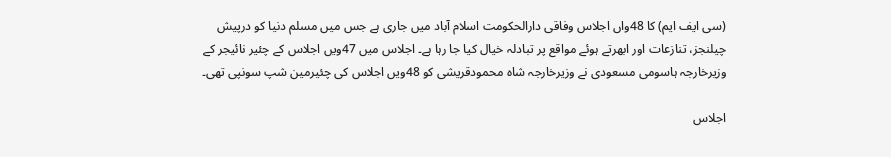(سی ایف ایم) کا 48واں اجلاس وفاقی دارالحکومت اسلام آباد میں جاری ہے جس میں مسلم دنیا کو درپیش چیلنجز، تنازعات اور ابھرتے ہوئے مواقع پر تبادلہ خیال کیا جا رہا ہے۔ اجلاس میں 47ویں اجلاس کے چئیر نائیجر کے وزیرخارجہ ہاسومی مسعودی نے وزیرخارجہ شاہ محمودقریشی کو 48ویں اجلاس کی چئیرمین شپ سونپی تھی۔

اجلاس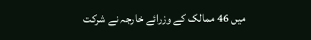میں 46 ممالک کے وزرائے خارجہ نے شرکت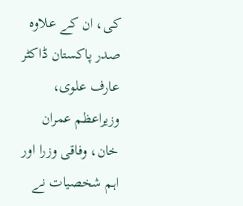کی، ان کے علاوہ صدر پاکستان ڈاکٹر عارف علوی، وزیراعظم عمران خان، وفاقی وزرا اور اہم شخصیات نے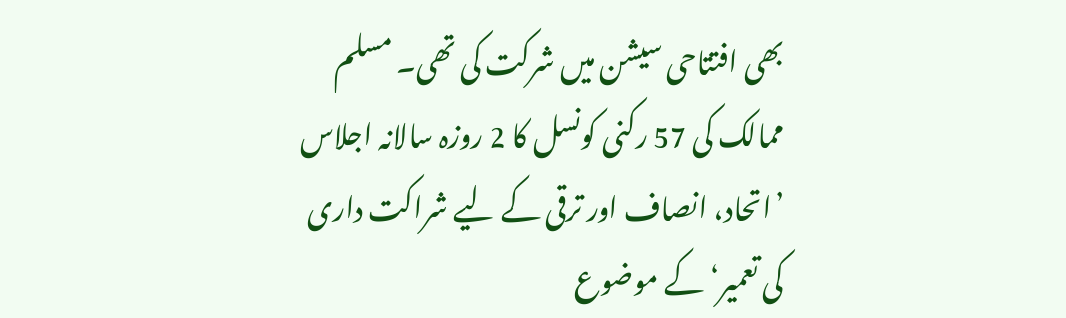بھی افتتاحی سیشن میں شرکت کی تھی۔ مسلم ممالک کی 57 رکنی کونسل کا 2 روزہ سالانہ اجلاس ’اتحاد، انصاف اور ترقی کے لیے شراکت داری کی تعمیر‘ کے موضوع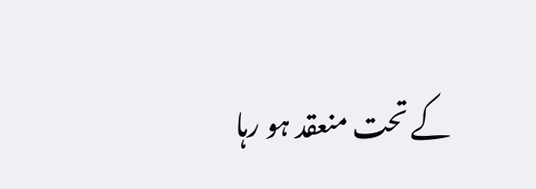کے تحت منعقد ہو رہا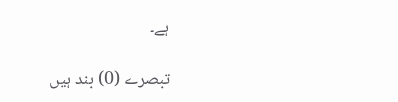ہے۔

تبصرے (0) بند ہیں